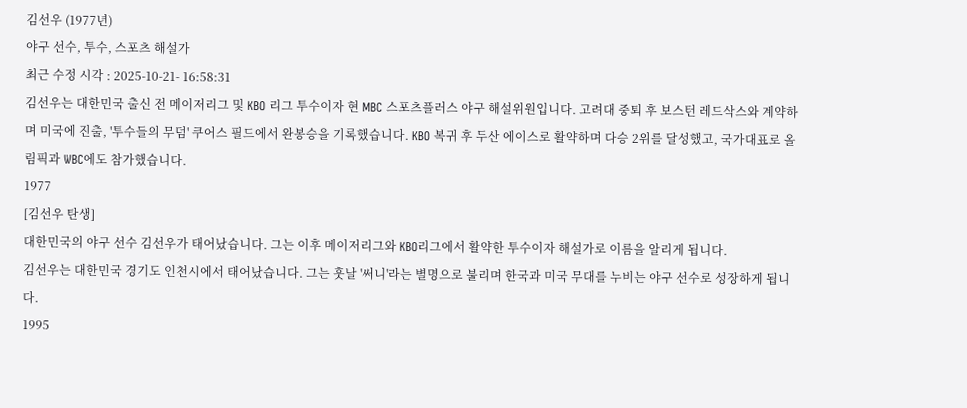김선우 (1977년)
야구 선수, 투수, 스포츠 해설가
최근 수정 시각 : 2025-10-21- 16:58:31
김선우는 대한민국 출신 전 메이저리그 및 KBO 리그 투수이자 현 MBC 스포츠플러스 야구 해설위원입니다. 고려대 중퇴 후 보스턴 레드삭스와 계약하며 미국에 진출, '투수들의 무덤' 쿠어스 필드에서 완봉승을 기록했습니다. KBO 복귀 후 두산 에이스로 활약하며 다승 2위를 달성했고, 국가대표로 올림픽과 WBC에도 참가했습니다.
1977
[김선우 탄생]
대한민국의 야구 선수 김선우가 태어났습니다. 그는 이후 메이저리그와 KBO리그에서 활약한 투수이자 해설가로 이름을 알리게 됩니다.
김선우는 대한민국 경기도 인천시에서 태어났습니다. 그는 훗날 '써니'라는 별명으로 불리며 한국과 미국 무대를 누비는 야구 선수로 성장하게 됩니다.
1995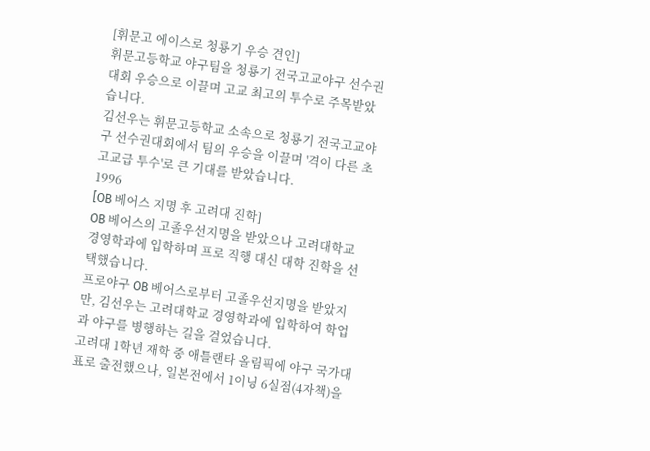[휘문고 에이스로 청룡기 우승 견인]
휘문고등학교 야구팀을 청룡기 전국고교야구 선수권대회 우승으로 이끌며 고교 최고의 투수로 주목받았습니다.
김선우는 휘문고등학교 소속으로 청룡기 전국고교야구 선수권대회에서 팀의 우승을 이끌며 '격이 다른 초 고교급 투수'로 큰 기대를 받았습니다.
1996
[OB 베어스 지명 후 고려대 진학]
OB 베어스의 고졸우선지명을 받았으나 고려대학교 경영학과에 입학하며 프로 직행 대신 대학 진학을 선택했습니다.
프로야구 OB 베어스로부터 고졸우선지명을 받았지만, 김선우는 고려대학교 경영학과에 입학하여 학업과 야구를 병행하는 길을 걸었습니다.
고려대 1학년 재학 중 애틀랜타 올림픽에 야구 국가대표로 출전했으나, 일본전에서 1이닝 6실점(4자책)을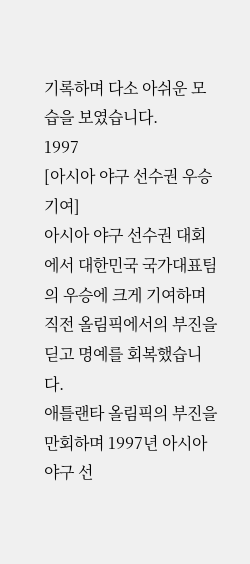기록하며 다소 아쉬운 모습을 보였습니다.
1997
[아시아 야구 선수권 우승 기여]
아시아 야구 선수권 대회에서 대한민국 국가대표팀의 우승에 크게 기여하며 직전 올림픽에서의 부진을 딛고 명예를 회복했습니다.
애틀랜타 올림픽의 부진을 만회하며 1997년 아시아 야구 선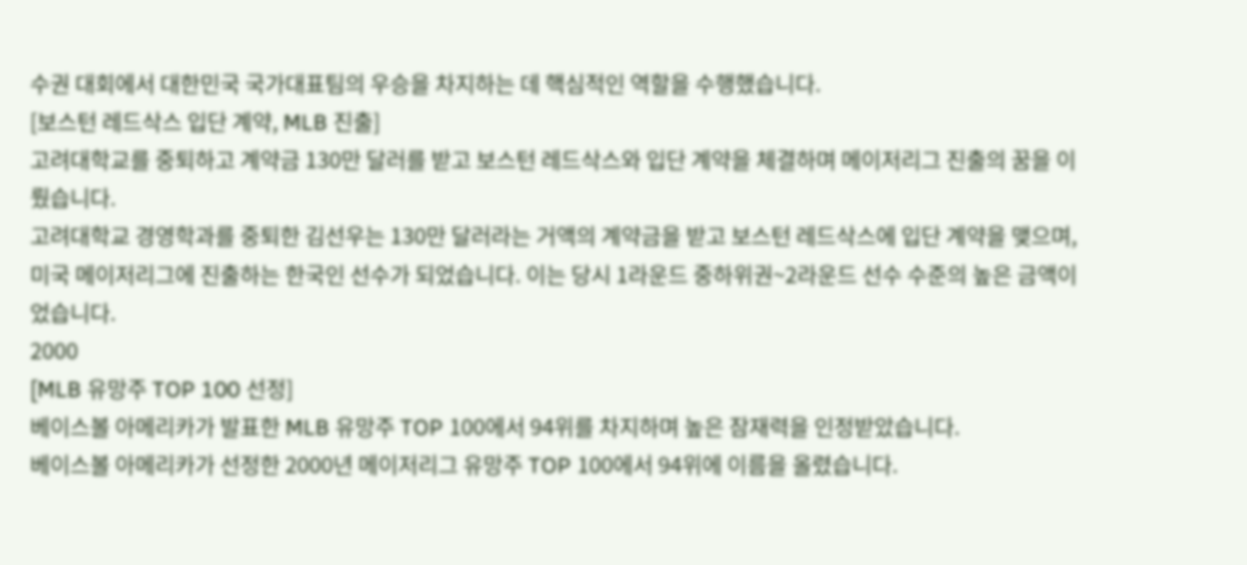수권 대회에서 대한민국 국가대표팀의 우승을 차지하는 데 핵심적인 역할을 수행했습니다.
[보스턴 레드삭스 입단 계약, MLB 진출]
고려대학교를 중퇴하고 계약금 130만 달러를 받고 보스턴 레드삭스와 입단 계약을 체결하며 메이저리그 진출의 꿈을 이뤘습니다.
고려대학교 경영학과를 중퇴한 김선우는 130만 달러라는 거액의 계약금을 받고 보스턴 레드삭스에 입단 계약을 맺으며, 미국 메이저리그에 진출하는 한국인 선수가 되었습니다. 이는 당시 1라운드 중하위권~2라운드 선수 수준의 높은 금액이었습니다.
2000
[MLB 유망주 TOP 100 선정]
베이스볼 아메리카가 발표한 MLB 유망주 TOP 100에서 94위를 차지하며 높은 잠재력을 인정받았습니다.
베이스볼 아메리카가 선정한 2000년 메이저리그 유망주 TOP 100에서 94위에 이름을 올렸습니다.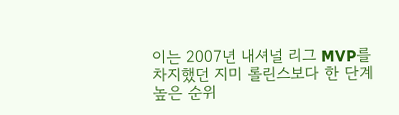이는 2007년 내셔널 리그 MVP를 차지했던 지미 롤린스보다 한 단계 높은 순위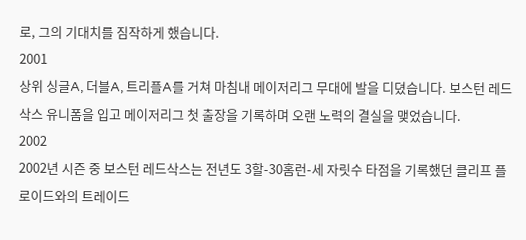로, 그의 기대치를 짐작하게 했습니다.
2001
상위 싱글A, 더블A, 트리플A를 거쳐 마침내 메이저리그 무대에 발을 디뎠습니다. 보스턴 레드삭스 유니폼을 입고 메이저리그 첫 출장을 기록하며 오랜 노력의 결실을 맺었습니다.
2002
2002년 시즌 중 보스턴 레드삭스는 전년도 3할-30홈런-세 자릿수 타점을 기록했던 클리프 플로이드와의 트레이드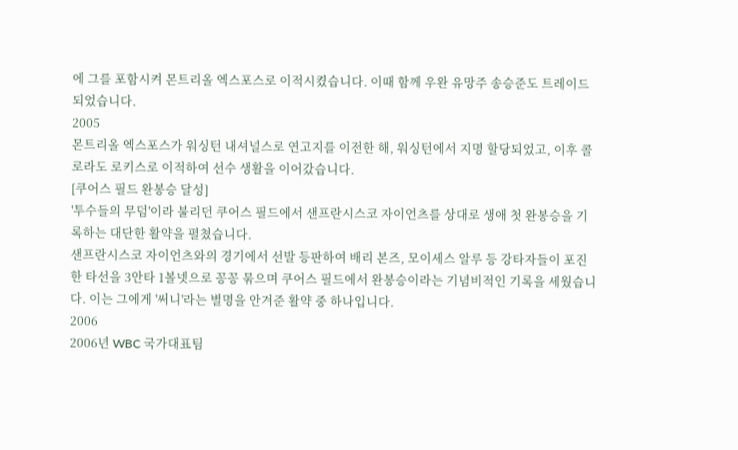에 그를 포함시켜 몬트리올 엑스포스로 이적시켰습니다. 이때 함께 우완 유망주 송승준도 트레이드되었습니다.
2005
몬트리올 엑스포스가 워싱턴 내셔널스로 연고지를 이전한 해, 워싱턴에서 지명 할당되었고, 이후 콜로라도 로키스로 이적하여 선수 생활을 이어갔습니다.
[쿠어스 필드 완봉승 달성]
'투수들의 무덤'이라 불리던 쿠어스 필드에서 샌프란시스코 자이언츠를 상대로 생애 첫 완봉승을 기록하는 대단한 활약을 펼쳤습니다.
샌프란시스코 자이언츠와의 경기에서 선발 등판하여 배리 본즈, 모이세스 알루 등 강타자들이 포진한 타선을 3안타 1볼넷으로 꽁꽁 묶으며 쿠어스 필드에서 완봉승이라는 기념비적인 기록을 세웠습니다. 이는 그에게 '써니'라는 별명을 안겨준 활약 중 하나입니다.
2006
2006년 WBC 국가대표팀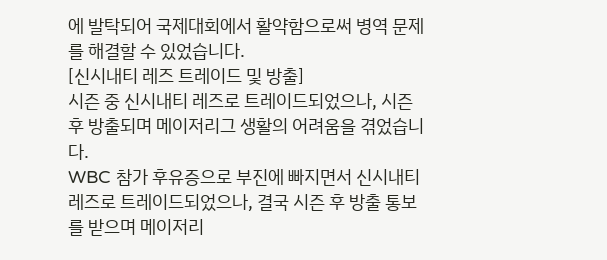에 발탁되어 국제대회에서 활약함으로써 병역 문제를 해결할 수 있었습니다.
[신시내티 레즈 트레이드 및 방출]
시즌 중 신시내티 레즈로 트레이드되었으나, 시즌 후 방출되며 메이저리그 생활의 어려움을 겪었습니다.
WBC 참가 후유증으로 부진에 빠지면서 신시내티 레즈로 트레이드되었으나, 결국 시즌 후 방출 통보를 받으며 메이저리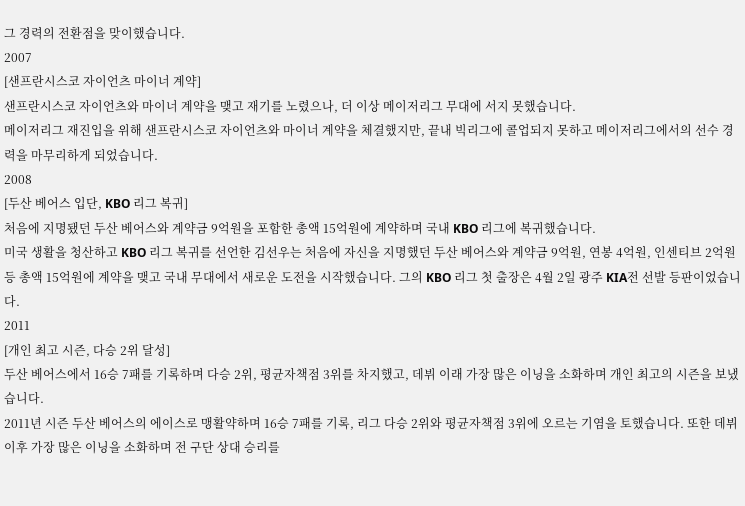그 경력의 전환점을 맞이했습니다.
2007
[샌프란시스코 자이언츠 마이너 계약]
샌프란시스코 자이언츠와 마이너 계약을 맺고 재기를 노렸으나, 더 이상 메이저리그 무대에 서지 못했습니다.
메이저리그 재진입을 위해 샌프란시스코 자이언츠와 마이너 계약을 체결했지만, 끝내 빅리그에 콜업되지 못하고 메이저리그에서의 선수 경력을 마무리하게 되었습니다.
2008
[두산 베어스 입단, KBO 리그 복귀]
처음에 지명됐던 두산 베어스와 계약금 9억원을 포함한 총액 15억원에 계약하며 국내 KBO 리그에 복귀했습니다.
미국 생활을 청산하고 KBO 리그 복귀를 선언한 김선우는 처음에 자신을 지명했던 두산 베어스와 계약금 9억원, 연봉 4억원, 인센티브 2억원 등 총액 15억원에 계약을 맺고 국내 무대에서 새로운 도전을 시작했습니다. 그의 KBO 리그 첫 출장은 4월 2일 광주 KIA전 선발 등판이었습니다.
2011
[개인 최고 시즌, 다승 2위 달성]
두산 베어스에서 16승 7패를 기록하며 다승 2위, 평균자책점 3위를 차지했고, 데뷔 이래 가장 많은 이닝을 소화하며 개인 최고의 시즌을 보냈습니다.
2011년 시즌 두산 베어스의 에이스로 맹활약하며 16승 7패를 기록, 리그 다승 2위와 평균자책점 3위에 오르는 기염을 토했습니다. 또한 데뷔 이후 가장 많은 이닝을 소화하며 전 구단 상대 승리를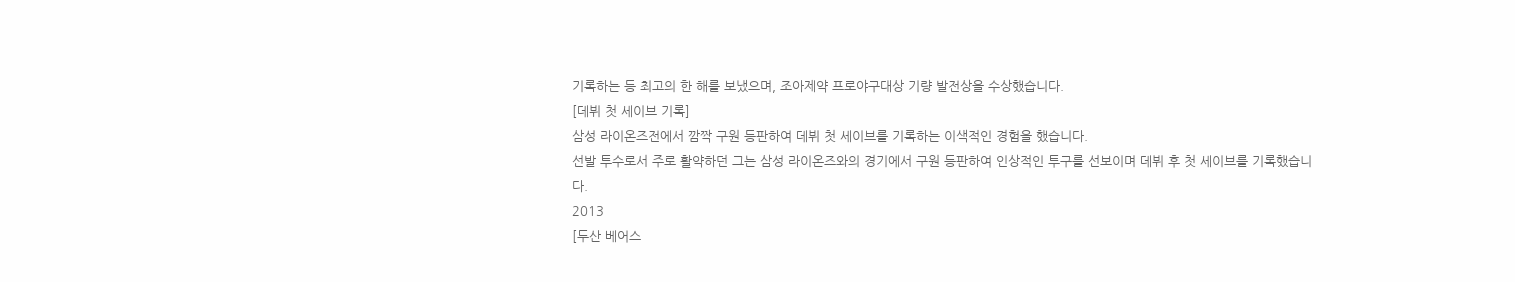기록하는 등 최고의 한 해를 보냈으며, 조아제약 프로야구대상 기량 발전상을 수상했습니다.
[데뷔 첫 세이브 기록]
삼성 라이온즈전에서 깜짝 구원 등판하여 데뷔 첫 세이브를 기록하는 이색적인 경험을 했습니다.
선발 투수로서 주로 활약하던 그는 삼성 라이온즈와의 경기에서 구원 등판하여 인상적인 투구를 선보이며 데뷔 후 첫 세이브를 기록했습니다.
2013
[두산 베어스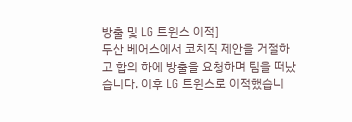방출 및 LG 트윈스 이적]
두산 베어스에서 코치직 제안을 거절하고 합의 하에 방출을 요청하며 팀을 떠났습니다. 이후 LG 트윈스로 이적했습니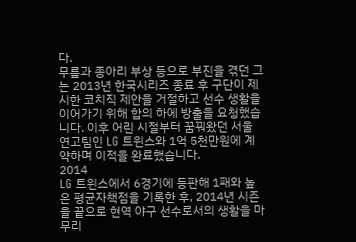다.
무릎과 종아리 부상 등으로 부진을 겪던 그는 2013년 한국시리즈 종료 후 구단이 제시한 코치직 제안을 거절하고 선수 생활을 이어가기 위해 합의 하에 방출을 요청했습니다. 이후 어린 시절부터 꿈꿔왔던 서울 연고팀인 LG 트윈스와 1억 5천만원에 계약하며 이적을 완료했습니다.
2014
LG 트윈스에서 6경기에 등판해 1패와 높은 평균자책점을 기록한 후, 2014년 시즌을 끝으로 현역 야구 선수로서의 생활을 마무리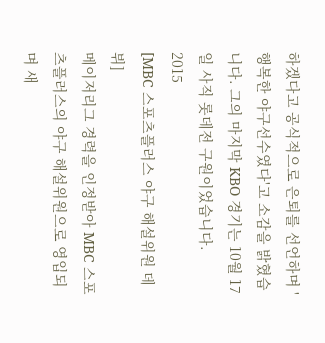하겠다고 공식적으로 은퇴를 선언하며 '행복한 야구선수였다'고 소감을 밝혔습니다. 그의 마지막 KBO 경기는 10월 17일 사직 롯데전 구원이었습니다.
2015
[MBC 스포츠플러스 야구 해설위원 데뷔]
메이저리그 경력을 인정받아 MBC 스포츠플러스의 야구 해설위원으로 영입되며 새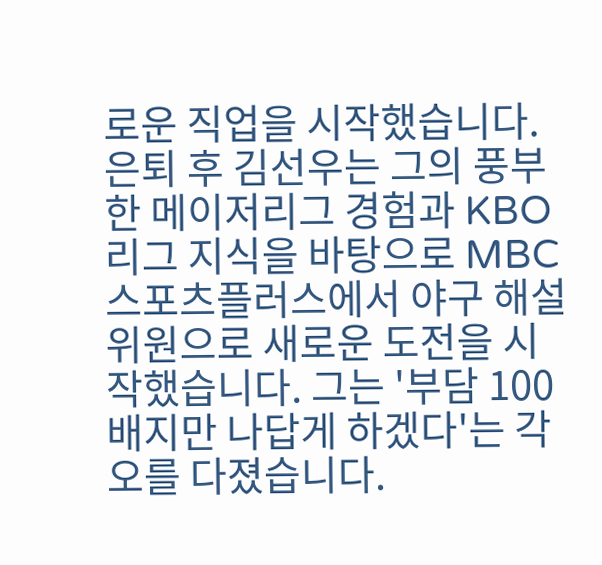로운 직업을 시작했습니다.
은퇴 후 김선우는 그의 풍부한 메이저리그 경험과 KBO 리그 지식을 바탕으로 MBC 스포츠플러스에서 야구 해설위원으로 새로운 도전을 시작했습니다. 그는 '부담 100배지만 나답게 하겠다'는 각오를 다졌습니다.